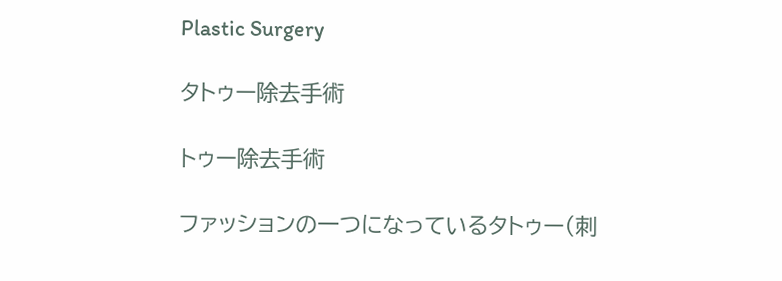Plastic Surgery

タトゥー除去手術

トゥー除去手術

ファッションの一つになっているタトゥー(刺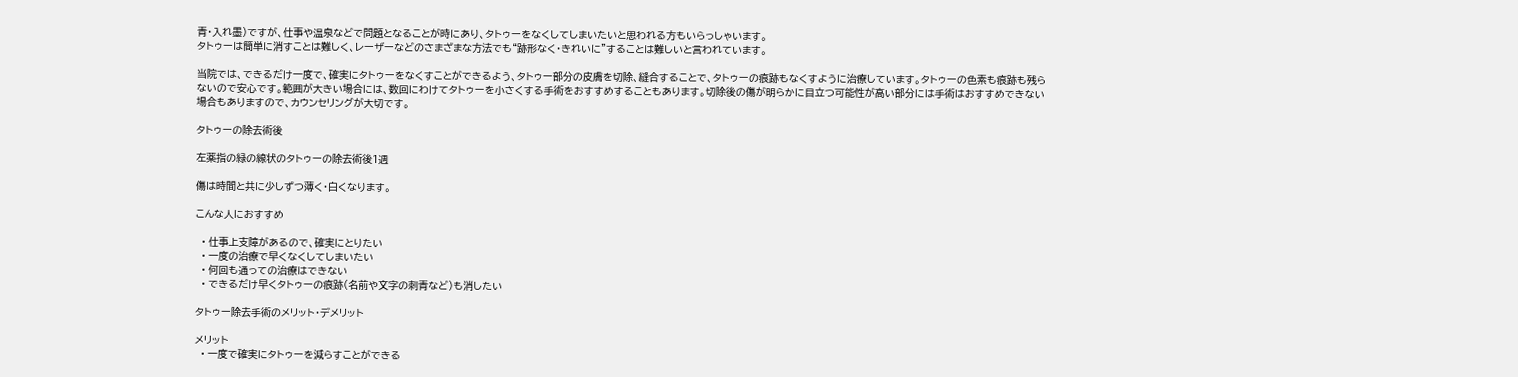青・入れ墨)ですが、仕事や温泉などで問題となることが時にあり、タトゥーをなくしてしまいたいと思われる方もいらっしゃいます。
タトゥーは簡単に消すことは難しく、レーザーなどのさまざまな方法でも“跡形なく・きれいに”することは難しいと言われています。

当院では、できるだけ一度で、確実にタトゥーをなくすことができるよう、タトゥー部分の皮膚を切除、縫合することで、タトゥーの痕跡もなくすように治療しています。タトゥーの色素も痕跡も残らないので安心です。範囲が大きい場合には、数回にわけてタトゥーを小さくする手術をおすすめすることもあります。切除後の傷が明らかに目立つ可能性が高い部分には手術はおすすめできない場合もありますので、カウンセリングが大切です。

タトゥーの除去術後

左薬指の緑の線状のタトゥーの除去術後1週

傷は時間と共に少しずつ薄く・白くなります。

こんな人におすすめ

  • 仕事上支障があるので、確実にとりたい
  • 一度の治療で早くなくしてしまいたい
  • 何回も通っての治療はできない
  • できるだけ早くタトゥーの痕跡(名前や文字の刺青など)も消したい

タトゥー除去手術のメリット・デメリット

メリット
  • 一度で確実にタトゥーを減らすことができる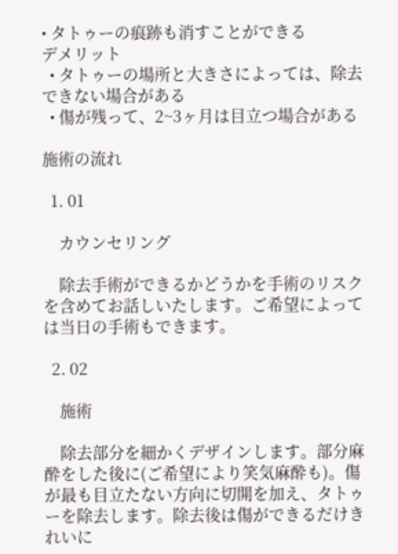• タトゥーの痕跡も消すことができる
デメリット
  • タトゥーの場所と大きさによっては、除去できない場合がある
  • 傷が残って、2~3ヶ月は目立つ場合がある

施術の流れ

  1. 01

    カウンセリング

    除去手術ができるかどうかを手術のリスクを含めてお話しいたします。ご希望によっては当日の手術もできます。

  2. 02

    施術

    除去部分を細かくデザインします。部分麻酔をした後に(ご希望により笑気麻酔も)。傷が最も目立たない方向に切開を加え、タトゥーを除去します。除去後は傷ができるだけきれいに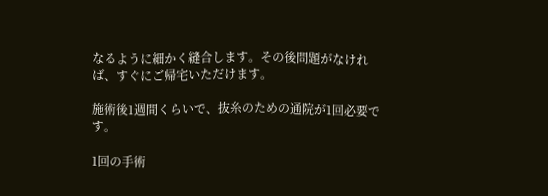なるように細かく縫合します。その後問題がなければ、すぐにご帰宅いただけます。

施術後1週間くらいで、抜糸のための通院が1回必要です。

1回の手術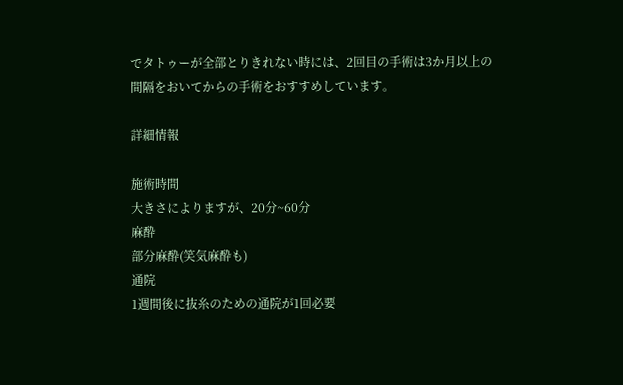でタトゥーが全部とりきれない時には、2回目の手術は3か月以上の間隔をおいてからの手術をおすすめしています。

詳細情報

施術時間
大きさによりますが、20分~60分
麻酔
部分麻酔(笑気麻酔も)
通院
1週間後に抜糸のための通院が1回必要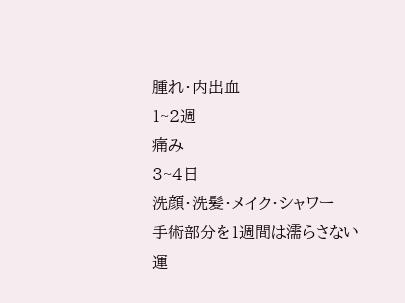腫れ・内出血
1~2週
痛み
3~4日
洗顔・洗髪・メイク・シャワー
手術部分を1週間は濡らさない
運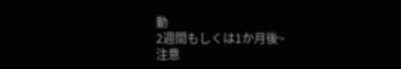動
2週間もしくは1か月後~
注意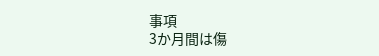事項
3か月間は傷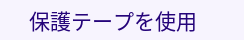保護テープを使用